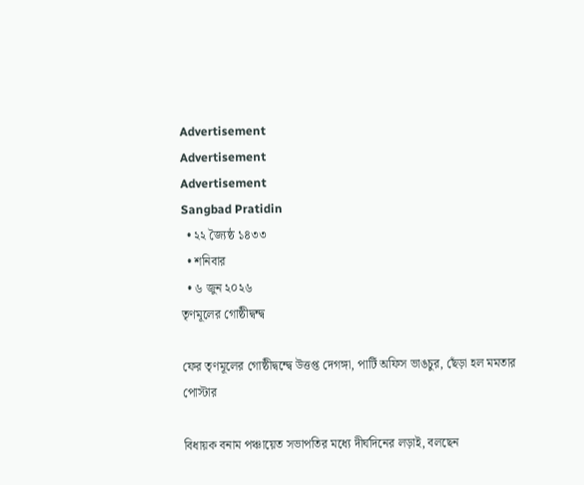Advertisement
Advertisement
Advertisement
Sangbad Pratidin
  • ২২ জ্যৈষ্ঠ ১৪৩৩
  • শনিবার
  • ৬ জুন ২০২৬
তৃণমূলের গোষ্ঠীদ্বন্দ্ব

ফের তৃণমূলের গোষ্ঠীদ্বন্দ্বে উত্তপ্ত দেগঙ্গা, পার্টি অফিস ভাঙচুর, ছেঁড়া হল মমতার পোস্টার

বিধায়ক বনাম পঞ্চায়েত সভাপতির মধ্যে দীর্ঘদিনের লড়াই, বলছেন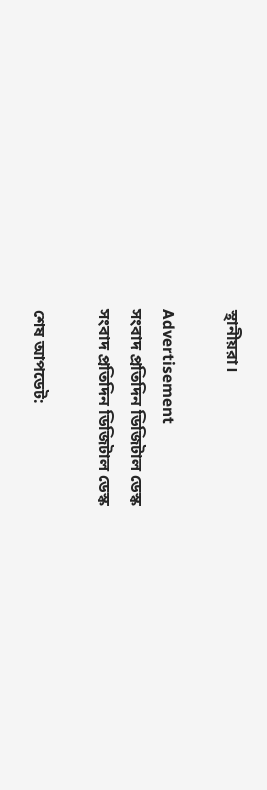স্থানীয়রা।

Advertisement
সংবাদ প্রতিদিন ডিজিটাল ডেস্ক
সংবাদ প্রতিদিন ডিজিটাল ডেস্ক

শেষ আপডেট: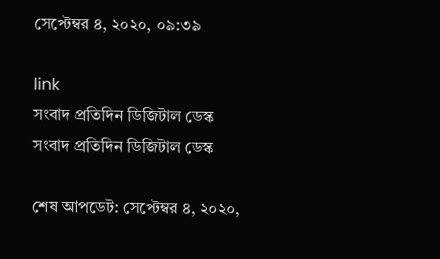সেপ্টেম্বর ৪, ২০২০, ০৯:৩৯

link
সংবাদ প্রতিদিন ডিজিটাল ডেস্ক
সংবাদ প্রতিদিন ডিজিটাল ডেস্ক

শেষ আপডেট: সেপ্টেম্বর ৪, ২০২০,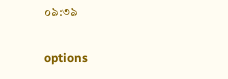০৯:৩৯

options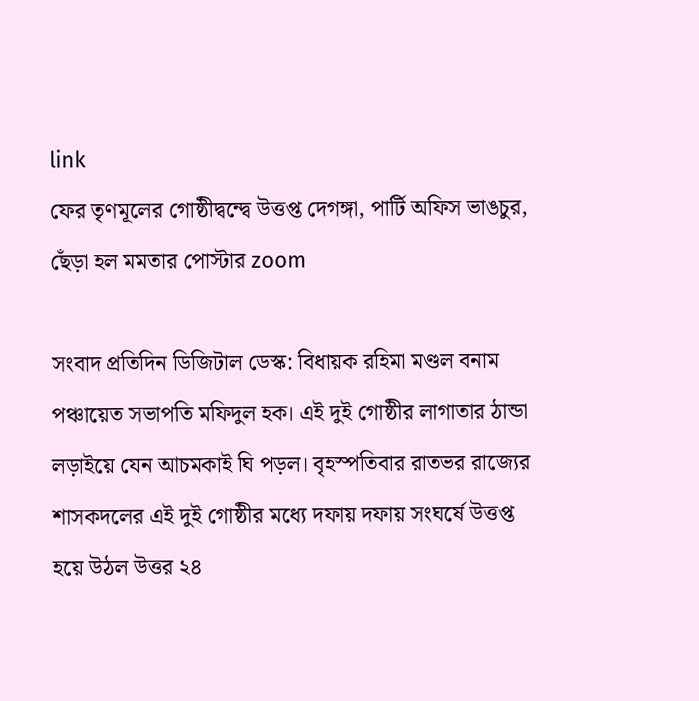link
ফের তৃণমূলের গোষ্ঠীদ্বন্দ্বে উত্তপ্ত দেগঙ্গা, পার্টি অফিস ভাঙচুর, ছেঁড়া হল মমতার পোস্টার zoom

সংবাদ প্রতিদিন ডিজিটাল ডেস্ক: বিধায়ক রহিমা মণ্ডল বনাম পঞ্চায়েত সভাপতি মফিদুল হক। এই দুই গোষ্ঠীর লাগাতার ঠান্ডা লড়াইয়ে যেন আচমকাই ঘি পড়ল। বৃহস্পতিবার রাতভর রাজ্যের শাসকদলের এই দুই গোষ্ঠীর মধ্যে দফায় দফায় সংঘর্ষে উত্তপ্ত হয়ে উঠল উত্তর ২৪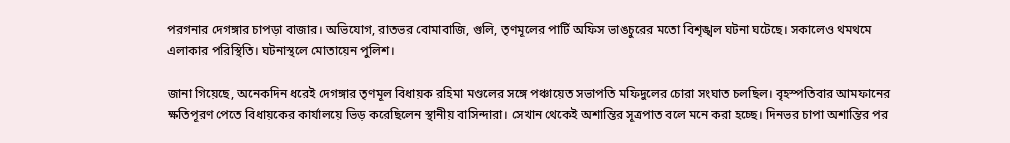পরগনার দেগঙ্গার চাপড়া বাজার। অভিযোগ, রাতভর বোমাবাজি, গুলি, তৃণমূলের পার্টি অফিস ভাঙচুরের মতো বিশৃঙ্খল ঘটনা ঘটেছে। সকালেও থমথমে এলাকার পরিস্থিতি। ঘটনাস্থলে মোতায়েন পুলিশ।

জানা গিয়েছে, অনেকদিন ধরেই দেগঙ্গার তৃণমূল বিধায়ক রহিমা মণ্ডলের সঙ্গে পঞ্চায়েত সভাপতি মফিদুলের চোরা সংঘাত চলছিল। বৃহস্পতিবার আমফানের ক্ষতিপূরণ পেতে বিধায়কের কার্যালয়ে ভিড় করেছিলেন স্থানীয় বাসিন্দারা। সেখান থেকেই অশান্তির সূত্রপাত বলে মনে করা হচ্ছে। দিনভর চাপা অশান্তির পর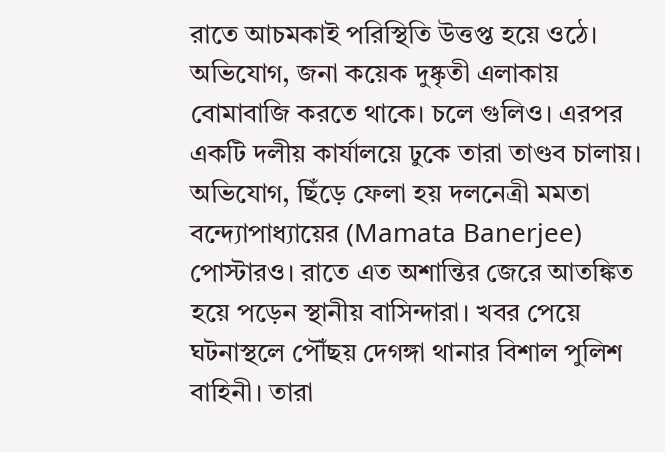রাতে আচমকাই পরিস্থিতি উত্তপ্ত হয়ে ওঠে। অভিযোগ, জনা কয়েক দুষ্কৃতী এলাকায় বোমাবাজি করতে থাকে। চলে গুলিও। এরপর একটি দলীয় কার্যালয়ে ঢুকে তারা তাণ্ডব চালায়। অভিযোগ, ছিঁড়ে ফেলা হয় দলনেত্রী মমতা বন্দ্যোপাধ্যায়ের (Mamata Banerjee) পোস্টারও। রাতে এত অশান্তির জেরে আতঙ্কিত হয়ে পড়েন স্থানীয় বাসিন্দারা। খবর পেয়ে ঘটনাস্থলে পৌঁছয় দেগঙ্গা থানার বিশাল পুলিশ বাহিনী। তারা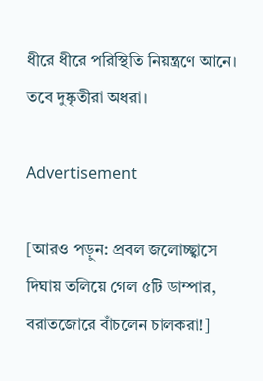ধীরে ধীরে পরিস্থিতি নিয়ন্ত্রণে আনে। তবে দুষ্কৃতীরা অধরা।

Advertisement

[আরও পড়ুন: প্রবল জলোচ্ছ্বাসে দিঘায় তলিয়ে গেল ৫টি ডাম্পার, বরাতজোরে বাঁচলেন চালকরা!]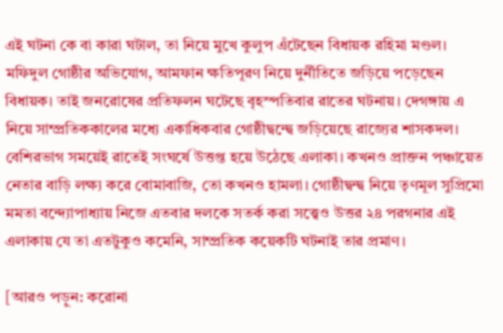এই ঘটনা কে বা কারা ঘটাল, তা নিয়ে মুখে কুলুপ এঁটেছেন বিধায়ক রহিমা মণ্ডল। মফিদুল গোষ্ঠীর অভিযোগ, আমফান ক্ষতিপূরণ নিয়ে দুর্নীতিতে জড়িয়ে পড়েছেন বিধায়ক। তাই জনরোষের প্রতিফলন ঘটেছে বৃহস্পতিবার রাতের ঘটনায়। দেগঙ্গায় এ নিয়ে সাম্প্রতিককালের মধ্যে একাধিকবার গোষ্ঠীদ্বন্দ্বে জড়িয়েছে রাজ্যের শাসকদল। বেশিরভাগ সময়েই রাতেই সংঘর্ষে উত্তপ্ত হয়ে উঠেছে এলাকা। কখনও প্রাক্তন পঞ্চায়েত নেতার বাড়ি লক্ষ্য করে বোমাবাজি, তো কখনও হামলা। গোষ্ঠীদ্বন্দ্ব নিয়ে তৃণমূল সুপ্রিমো মমতা বন্দ্যোপাধ্যায় নিজে এতবার দলকে সতর্ক করা সত্ত্বেও উত্তর ২৪ পরগনার এই এলাকায় যে তা এতটুকুও কমেনি, সাম্প্রতিক কয়েকটি ঘটনাই তার প্রমাণ।

[আরও পড়ুন: করোনা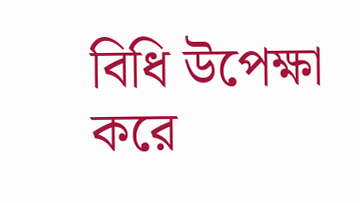বিধি উপেক্ষা করে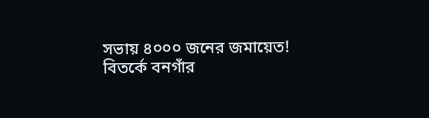সভায় ৪০০০ জনের জমায়েত! বিতর্কে বনগাঁর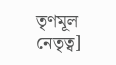তৃণমূল নেতৃত্ব]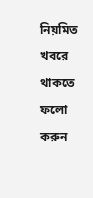নিয়মিত খবরে থাকতে ফলো করুন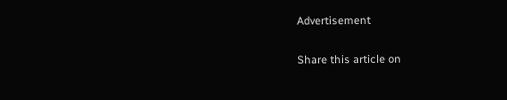Advertisement

Share this article on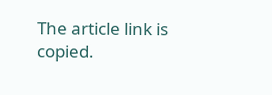The article link is copied.